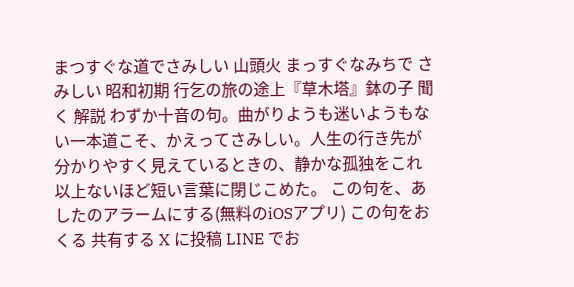まつすぐな道でさみしい 山頭火 まっすぐなみちで さみしい 昭和初期 行乞の旅の途上『草木塔』鉢の子 聞く 解説 わずか十音の句。曲がりようも迷いようもない一本道こそ、かえってさみしい。人生の行き先が分かりやすく見えているときの、静かな孤独をこれ以上ないほど短い言葉に閉じこめた。 この句を、あしたのアラームにする(無料のiOSアプリ) この句をおくる 共有する X に投稿 LINE でお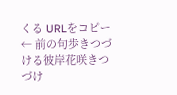くる URLをコピー ← 前の句歩きつづける彼岸花咲きつづけ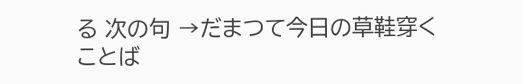る 次の句 →だまつて今日の草鞋穿く ことば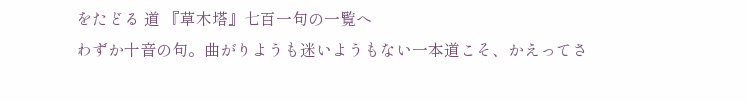をたどる 道 『草木塔』七百一句の一覧へ
わずか十音の句。曲がりようも迷いようもない一本道こそ、かえってさ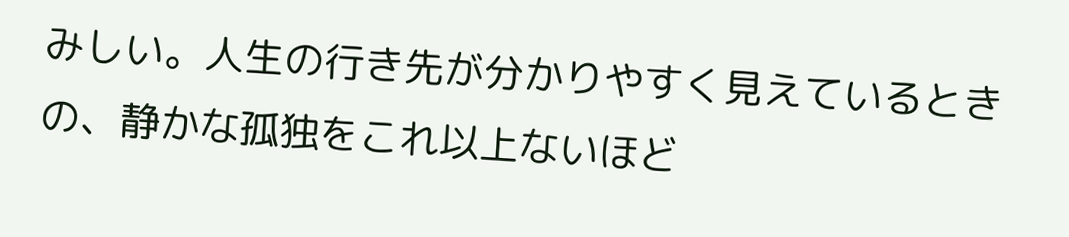みしい。人生の行き先が分かりやすく見えているときの、静かな孤独をこれ以上ないほど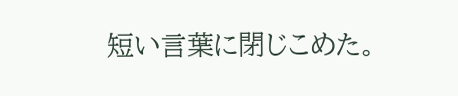短い言葉に閉じこめた。